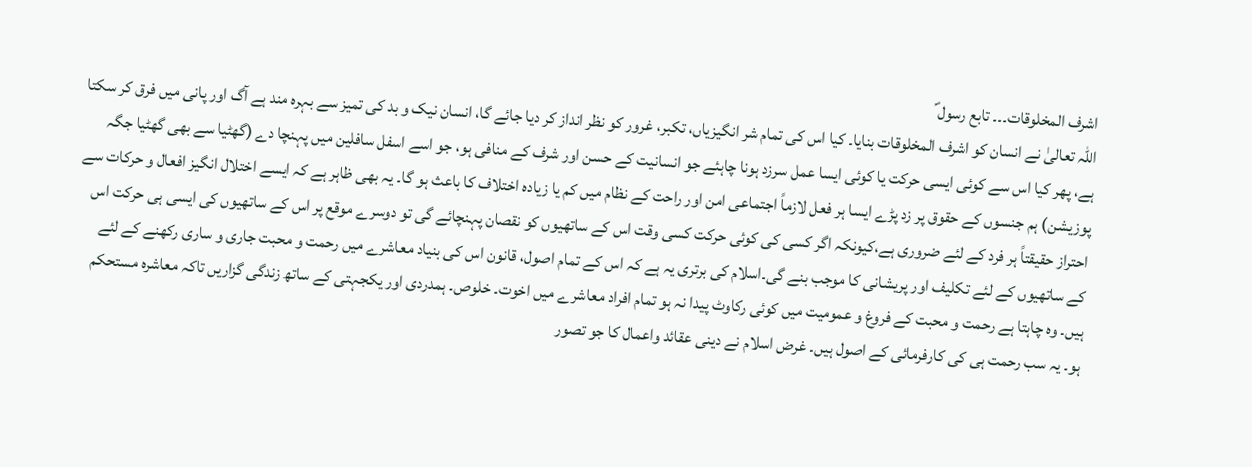اشرف المخلوقات۔۔۔ تابع رسول ؐ
اللہ تعالیٰ نے انسان کو اشرف المخلوقات بنایا۔ کیا اس کی تمام شر انگیزیاں، تکبر، غرور کو نظر انداز کر دیا جائے گا، انسان نیک و بد کی تمیز سے بہرہ مند ہے آگ اور پانی میں فرق کر سکتا ہے، پھر کیا اس سے کوئی ایسی حرکت یا کوئی ایسا عمل سرزد ہونا چاہئے جو انسانیت کے حسن اور شرف کے منافی ہو، جو اسے اسفل سافلین میں پہنچا دے (گھٹیا سے بھی گھٹیا جگہ پوزیشن) ہم جنسوں کے حقوق پر زد پڑے ایسا ہر فعل لازماً اجتماعی امن اور راحت کے نظام میں کم یا زیادہ اختلاف کا باعث ہو گا۔ یہ بھی ظاہر ہے کہ ایسے اختلال انگیز افعال و حرکات سے احتراز حقیقتاً ہر فرد کے لئے ضروری ہے،کیونکہ اگر کسی کی کوئی حرکت کسی وقت اس کے ساتھیوں کو نقصان پہنچائے گی تو دوسرے موقع پر اس کے ساتھیوں کی ایسی ہی حرکت اس کے ساتھیوں کے لئے تکلیف اور پریشانی کا موجب بنے گی۔اسلام کی برتری یہ ہے کہ اس کے تمام اصول، قانون اس کی بنیاد معاشرے میں رحمت و محبت جاری و ساری رکھنے کے لئے ہیں۔ وہ چاہتا ہے رحمت و محبت کے فروغ و عمومیت میں کوئی رکاوٹ پیدا نہ ہو تمام افراد معاشرے میں اخوت۔ خلوص۔ ہمدردی اور یکجہتی کے ساتھ زندگی گزاریں تاکہ معاشرہ مستحکم ہو۔ یہ سب رحمت ہی کی کارفرمائی کے اصول ہیں۔ غرض اسلام نے دینی عقائد واعمال کا جو تصور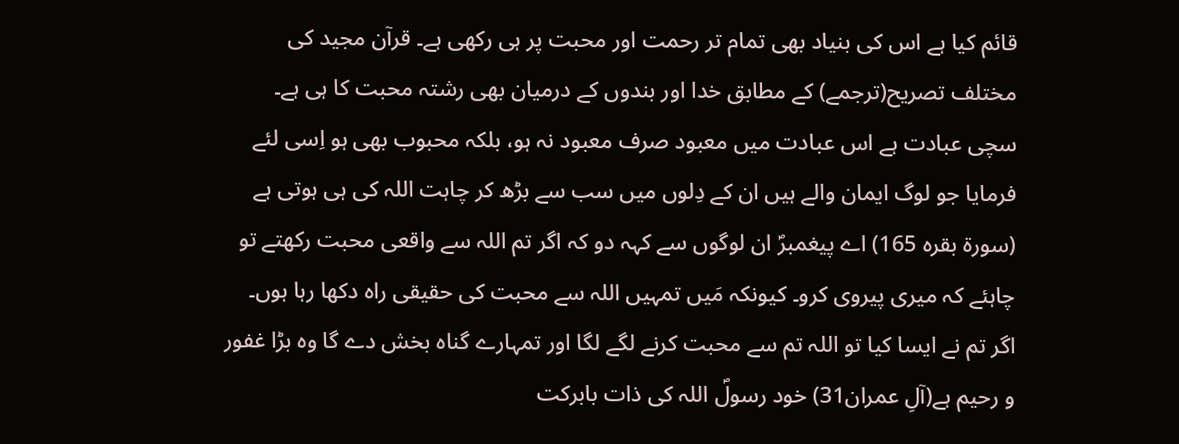قائم کیا ہے اس کی بنیاد بھی تمام تر رحمت اور محبت پر ہی رکھی ہے۔ قرآن مجید کی مختلف تصریح(ترجمے) کے مطابق خدا اور بندوں کے درمیان بھی رشتہ محبت کا ہی ہے۔ سچی عبادت ہے اس عبادت میں معبود صرف معبود نہ ہو، بلکہ محبوب بھی ہو اِسی لئے فرمایا جو لوگ ایمان والے ہیں ان کے دِلوں میں سب سے بڑھ کر چاہت اللہ کی ہی ہوتی ہے (سورۃ بقرہ 165) اے پیغمبرؐ ان لوگوں سے کہہ دو کہ اگر تم اللہ سے واقعی محبت رکھتے تو چاہئے کہ میری پیروی کرو۔ کیونکہ مَیں تمہیں اللہ سے محبت کی حقیقی راہ دکھا رہا ہوں۔ اگر تم نے ایسا کیا تو اللہ تم سے محبت کرنے لگے لگا اور تمہارے گناہ بخش دے گا وہ بڑا غفور و رحیم ہے(آلِ عمران31) خود رسولؐ اللہ کی ذات بابرکت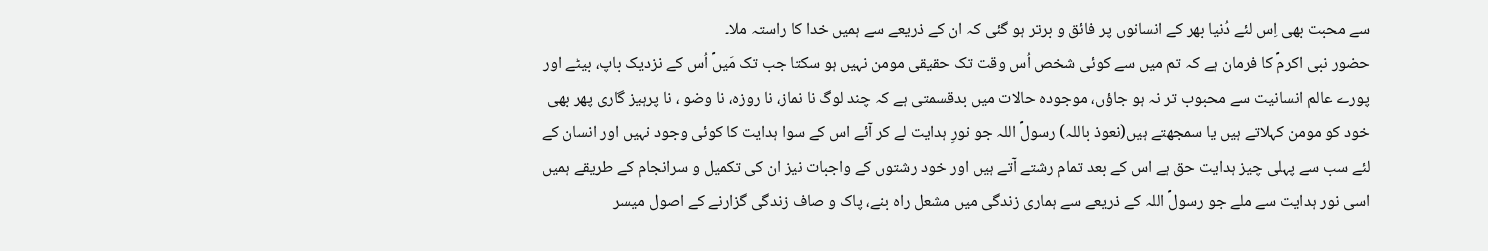سے محبت بھی اِس لئے دُنیا بھر کے انسانوں پر فائق و برتر ہو گئی کہ ان کے ذریعے سے ہمیں خدا کا راستہ ملا۔
حضور نبی اکرمؐ کا فرمان ہے کہ تم میں سے کوئی شخص اُس وقت تک حقیقی مومن نہیں ہو سکتا جب تک مَیںؐ اُس کے نزدیک باپ، بیٹے اور پورے عالم انسانیت سے محبوب تر نہ ہو جاؤں، موجودہ حالات میں بدقسمتی ہے کہ چند لوگ نا نماز، نا روزہ، نا وضو ، نا پرہیز گاری پھر بھی خود کو مومن کہلاتے ہیں یا سمجھتے ہیں(نعوذ باللہ) رسولؐ اللہ جو نورِ ہدایت لے کر آئے اس کے سوا ہدایت کا کوئی وجود نہیں اور انسان کے لئے سب سے پہلی چیز ہدایت حق ہے اس کے بعد تمام رشتے آتے ہیں اور خود رشتوں کے واجبات نیز ان کی تکمیل و سرانجام کے طریقے ہمیں اسی نور ہدایت سے ملے جو رسولؐ اللہ کے ذریعے سے ہماری زندگی میں مشعل راہ بنے، پاک و صاف زندگی گزارنے کے اصول میسر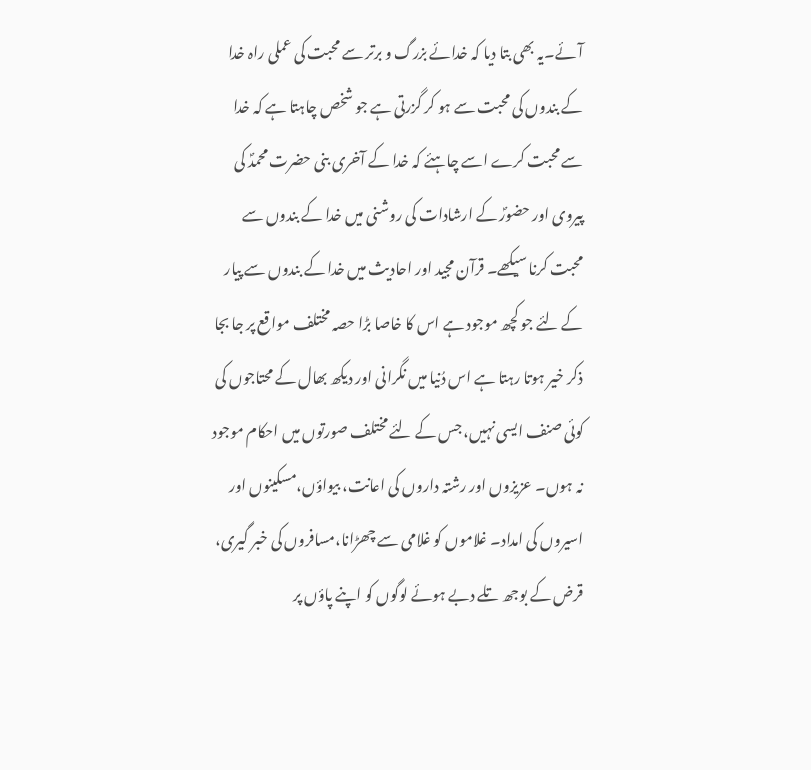آئے۔یہ بھی بتا دیا کہ خدائے بزرگ و برتر سے محبت کی عملی راہ خدا کے بندوں کی محبت سے ہو کر گزرتی ہے جو شخص چاہتا ہے کہ خدا سے محبت کرے اسے چاہئے کہ خدا کے آخری بنی حضرت محمدؐ کی پیروی اور حضورؐ کے ارشادات کی روشنی میں خدا کے بندوں سے محبت کرنا سیکھے۔ قرآن مجید اور احادیث میں خدا کے بندوں سے پیار کے لئے جو کچھ موجود ہے اس کا خاصا بڑا حصہ مختلف مواقع پر جا بجا ذکر خیر ہوتا رہتا ہے اس دُنیا میں نگرانی اور دیکھ بھال کے محتاجوں کی کوئی صنف ایسی نہیں، جس کے لئے مختلف صورتوں میں احکام موجود نہ ہوں۔ عزیزوں اور رشتہ داروں کی اعانت، بیواؤں،مسکینوں اور اسیروں کی امداد۔ غلاموں کو غلامی سے چھڑانا،مسافروں کی خبر گیری، قرض کے بوجھ تلے دبے ہوئے لوگوں کو اپنے پاؤں پر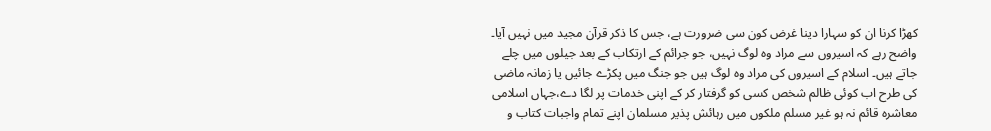کھڑا کرنا ان کو سہارا دینا غرض کون سی ضرورت ہے، جس کا ذکر قرآن مجید میں نہیں آیا۔ واضح رہے کہ اسیروں سے مراد وہ لوگ نہیں، جو جرائم کے ارتکاب کے بعد جیلوں میں چلے جاتے ہیں۔ اسلام کے اسیروں کی مراد وہ لوگ ہیں جو جنگ میں پکڑے جائیں یا زمانہ ماضی کی طرح اب کوئی ظالم شخص کسی کو گرفتار کر کے اپنی خدمات پر لگا دے،جہاں اسلامی معاشرہ قائم نہ ہو غیر مسلم ملکوں میں رہائش پذیر مسلمان اپنے تمام واجبات کتاب و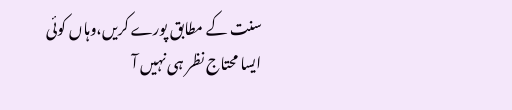سنت کے مطابق پورے کریں،وہاں کوئی ایسا محتاج نظر ہی نہیں آ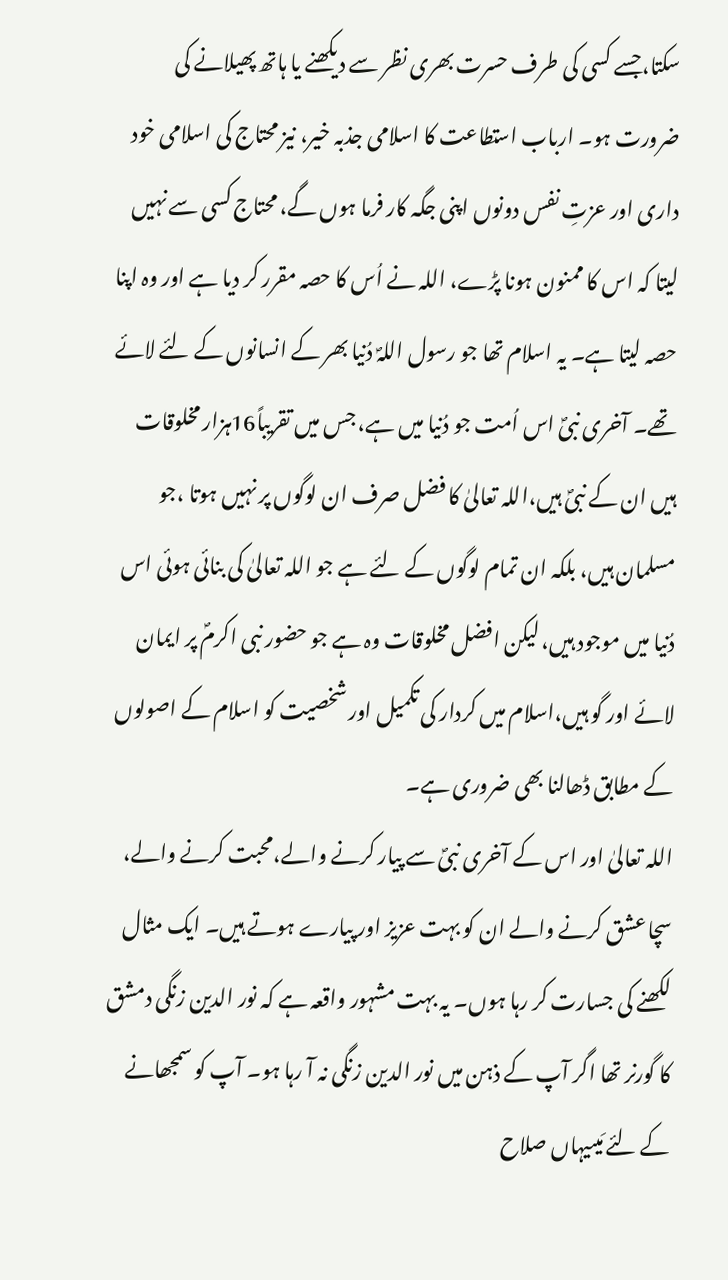سکتا،جسے کسی کی طرف حسرت بھری نظر سے دیکھنے یا ہاتھ پھیلانے کی ضرورت ہو۔ ارباب استطاعت کا اسلامی جذبہ خیر، نیز محتاج کی اسلامی خود داری اور عزتِ نفس دونوں اپنی جگہ کار فرما ہوں گے، محتاج کسی سے نہیں لیتا کہ اس کا ممنون ہونا پڑے، اللہ نے اُس کا حصہ مقرر کر دیا ہے اور وہ اپنا حصہ لیتا ہے۔ یہ اسلام تھا جو رسول اللہؐ دُنیا بھر کے انسانوں کے لئے لائے تھے۔ آخری نبیؐ اس اُمت جو دُنیا میں ہے، جس میں تقریباً16ہزار مخلوقات ہیں ان کے نبیؐ ہیں،اللہ تعالیٰ کا فضل صرف ان لوگوں پر نہیں ہوتا ،جو مسلمان ہیں، بلکہ ان تمام لوگوں کے لئے ہے جو اللہ تعالیٰ کی بنائی ہوئی اس دُنیا میں موجود ہیں، لیکن افضل مخلوقات وہ ہے جو حضور نبی اکرمؐ پر ایمان لائے اور گو ہیں،اسلام میں کردار کی تکمیل اور شخصیت کو اسلام کے اصولوں کے مطابق ڈھالنا بھی ضروری ہے۔
اللہ تعالیٰ اور اس کے آخری نبیؐ سے پیار کرنے والے،محبت کرنے والے، سچا عشق کرنے والے ان کو بہت عزیز اور پیارے ہوتے ہیں۔ ایک مثال لکھنے کی جسارت کر رہا ہوں۔ یہ بہت مشہور واقعہ ہے کہ نور الدین زنگی دمشق کا گورنر تھا اگر آپ کے ذہن میں نور الدین زنگی نہ آ رہا ہو۔ آپ کو سمجھانے کے لئے مَیںیہاں صلاح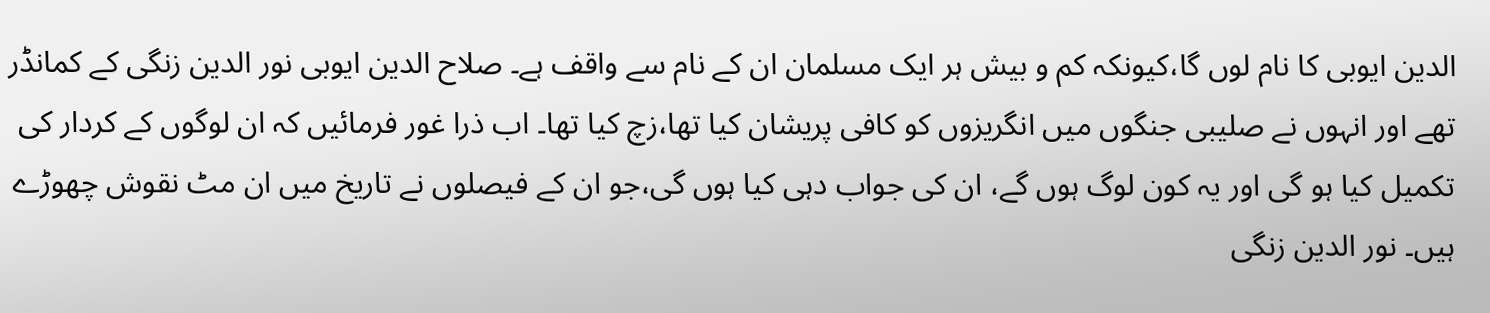الدین ایوبی کا نام لوں گا،کیونکہ کم و بیش ہر ایک مسلمان ان کے نام سے واقف ہے۔ صلاح الدین ایوبی نور الدین زنگی کے کمانڈر تھے اور انہوں نے صلیبی جنگوں میں انگریزوں کو کافی پریشان کیا تھا،زچ کیا تھا۔ اب ذرا غور فرمائیں کہ ان لوگوں کے کردار کی تکمیل کیا ہو گی اور یہ کون لوگ ہوں گے، ان کی جواب دہی کیا ہوں گی،جو ان کے فیصلوں نے تاریخ میں ان مٹ نقوش چھوڑے ہیں۔ نور الدین زنگی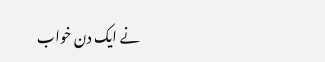نے ایک دن خواب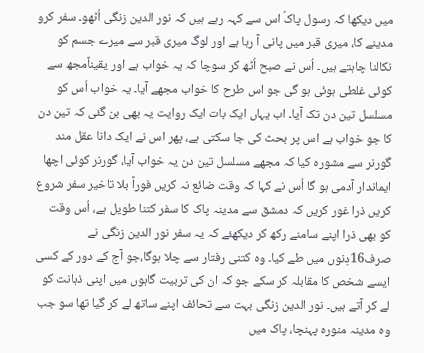میں دیکھا کہ رسول پاکؐ اس سے کہہ رہے ہیں کہ نور الدین زنگی اُٹھو۔ سفر کرو مدینے کا، میری قبر میں پانی آ رہا ہے اور لوگ میری قبر سے میرے جسم کو نکالنا چاہتے ہیں۔ اُس نے صبح اُٹھ کر سوچا کہ یہ خواب ہے اور یقیناًمجھ سے کوئی غلطی ہوئی ہو گی جو اس طرح کا خواب مجھے آیا۔ یہ خواب اُس کو مسلسل تین دن تک آیا۔ اب یہاں ایک بات ایک روایت یہ بھی بن گئی کہ تین دن کا جو خواب ہے اس پر بحث کی جا سکتی ہے، پھر اس نے ایک دانا عقل مند گورنر سے مشورہ کیا کہ مجھے مسلسل تین دن یہ خواب آیا، گورنر کوئی اچھا ایماندار آدمی ہو گا اُس نے کہا کہ وقت ضائع نہ کریں فوراً بلا تاخیر سفر شروع کریں ذرا غور کریں کہ دمشق سے مدینہ پاک کا سفر کتنا طویل ہے، اُس وقت کو بھی ذرا اپنے سامنے رکھ کر دیکھئے کہ یہ سفر نور الدین زنگی نے صرف16دِنوں میں طے کیا۔ وہ کتنی رفتار سے چلا ہوگا،جو آج کے دور کے کسی ایسے شخص کا مقابلہ کر سکے جو کہ ان کی تربیت گاہوں میں اپنی ذہانت کو لے کر آتے ہیں۔ نور الدین زنگی بہت سے تحائف اپنے ساتھ لے کر گیا تھا سو جب وہ مدینہ منورہ پہنچا، پاک میں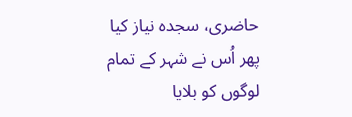حاضری، سجدہ نیاز کیا پھر اُس نے شہر کے تمام لوگوں کو بلایا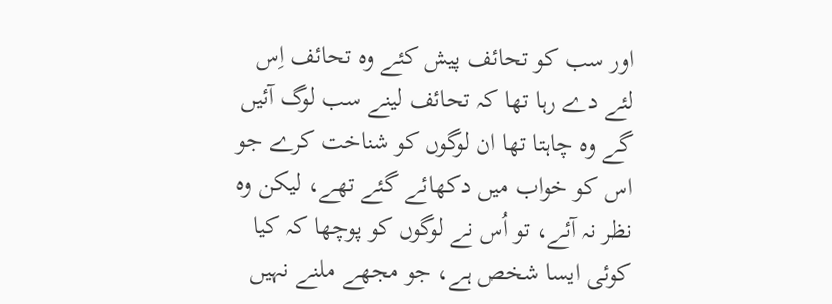اور سب کو تحائف پیش کئے وہ تحائف اِس لئے دے رہا تھا کہ تحائف لینے سب لوگ آئیں گے وہ چاہتا تھا ان لوگوں کو شناخت کرے جو اس کو خواب میں دکھائے گئے تھے، لیکن وہ نظر نہ آئے، تو اُس نے لوگوں کو پوچھا کہ کیا کوئی ایسا شخص ہے، جو مجھے ملنے نہیں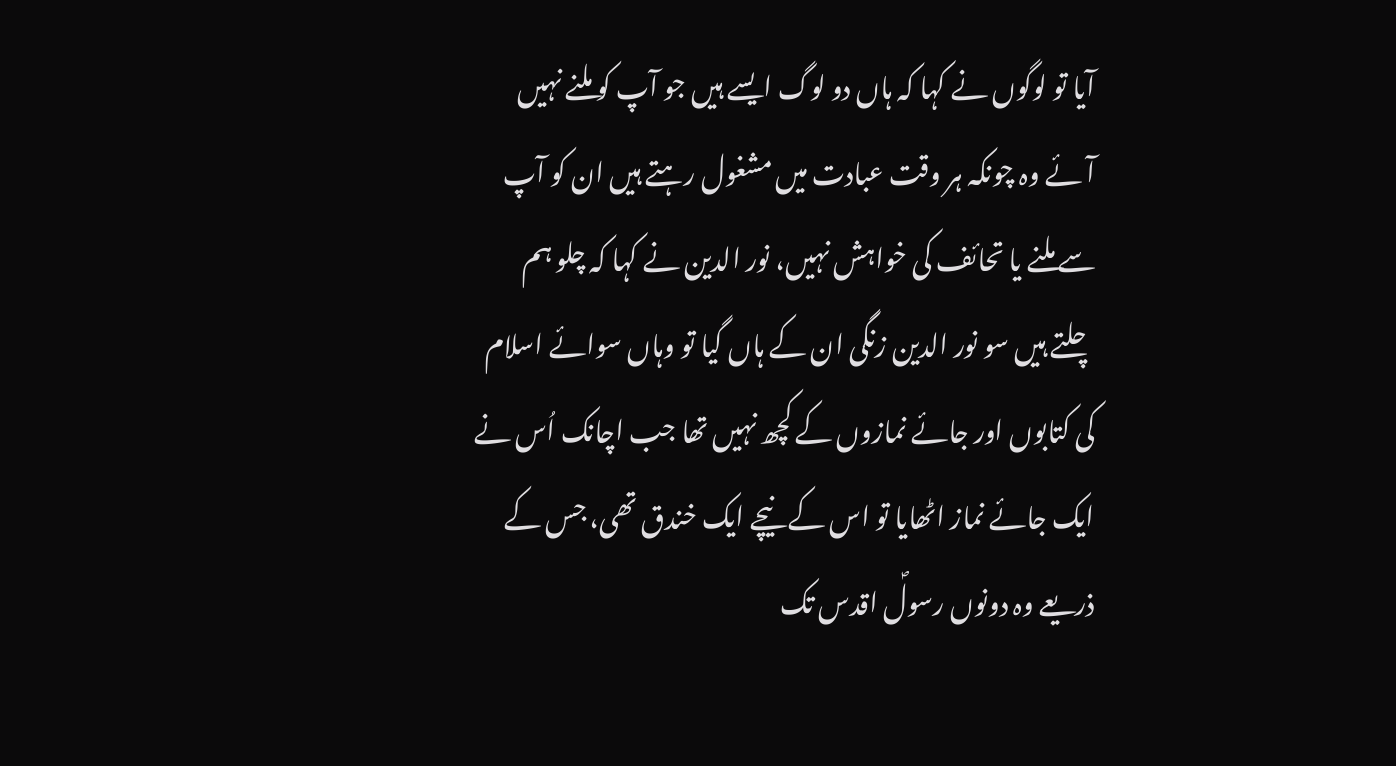آیا تو لوگوں نے کہا کہ ہاں دو لوگ ایسے ہیں جو آپ کو ملنے نہیں آئے وہ چونکہ ہر وقت عبادت میں مشغول رہتے ہیں ان کو آپ سے ملنے یا تحائف کی خواہش نہیں، نور الدین نے کہا کہ چلو ہم چلتے ہیں سو نور الدین زنگی ان کے ہاں گیا تو وہاں سوائے اسلام کی کتابوں اور جائے نمازوں کے کچھ نہیں تھا جب اچانک اُس نے ایک جائے نماز اٹھایا تو اس کے نیچے ایک خندق تھی، جس کے ذریعے وہ دونوں رسولؐ اقدس تک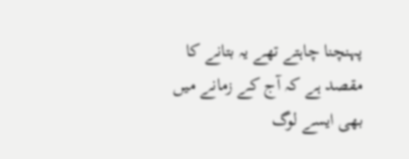پہنچنا چاہتے تھے یہ بتانے کا مقصد ہے کہ آج کے زمانے میں بھی ایسے لوگ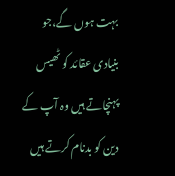بہت ہوں گے،جو بنیادی عقائد کو ٹھیس پہنچاتے ہیں وہ آپ کے دین کو بدنام کرتے ہیں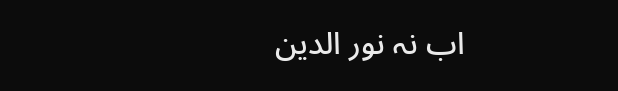اب نہ نور الدین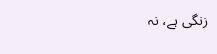زنگی ہے، نہ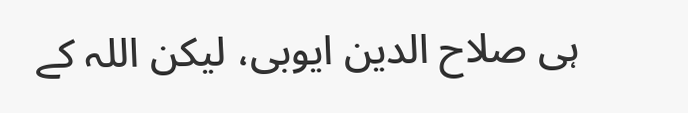ہی صلاح الدین ایوبی، لیکن اللہ کے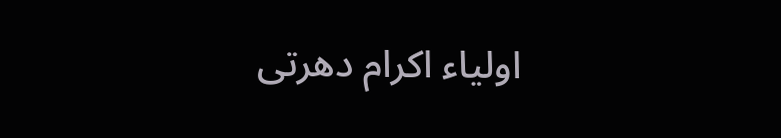اولیاء اکرام دھرتی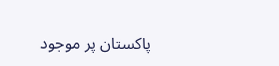پاکستان پر موجود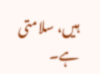ہیں، سلامتی ہے۔